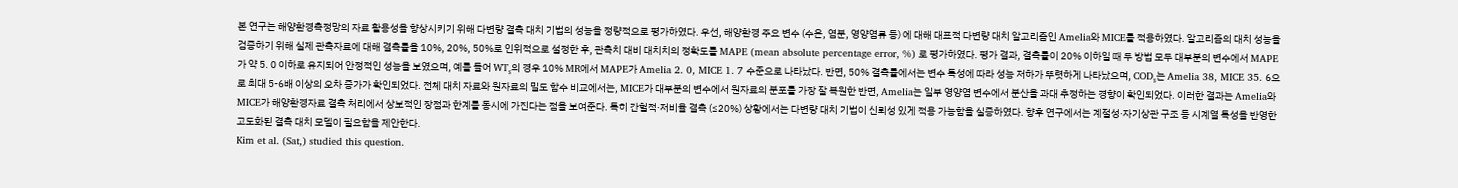본 연구는 해양환경측정망의 자료 활용성을 향상시키기 위해 다변량 결측 대치 기법의 성능을 정량적으로 평가하였다. 우선, 해양환경 주요 변수 (수온, 염분, 영양염류 등) 에 대해 대표적 다변량 대치 알고리즘인 Amelia와 MICE를 적용하였다. 알고리즘의 대치 성능을 검증하기 위해 실제 관측자료에 대해 결측률을 10%, 20%, 50%로 인위적으로 설정한 후, 관측치 대비 대치치의 정확도를 MAPE (mean absolute percentage error, %) 로 평가하였다. 평가 결과, 결측률이 20% 이하일 때 두 방법 모두 대부분의 변수에서 MAPE가 약 5. 0 이하로 유지되어 안정적인 성능을 보였으며, 예를 들어 WTₛ의 경우 10% MR에서 MAPE가 Amelia 2. 0, MICE 1. 7 수준으로 나타났다. 반면, 50% 결측률에서는 변수 특성에 따라 성능 저하가 뚜렷하게 나타났으며, CODₛ는 Amelia 38, MICE 35. 6으로 최대 5-6배 이상의 오차 증가가 확인되었다. 전체 대치 자료와 원자료의 밀도 함수 비교에서는, MICE가 대부분의 변수에서 원자료의 분포를 가장 잘 복원한 반면, Amelia는 일부 영양염 변수에서 분산을 과대 추정하는 경향이 확인되었다. 이러한 결과는 Amelia와 MICE가 해양환경자료 결측 처리에서 상보적인 장점과 한계를 동시에 가진다는 점을 보여준다. 특히 간헐적·저비율 결측 (≤20%) 상황에서는 다변량 대치 기법이 신뢰성 있게 적용 가능함을 실증하였다. 향후 연구에서는 계절성·자기상관 구조 등 시계열 특성을 반영한 고도화된 결측 대치 모델이 필요함을 제안한다.
Kim et al. (Sat,) studied this question.